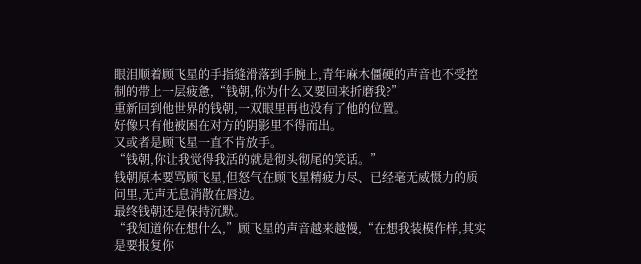眼泪顺着顾飞星的手指缝滑落到手腕上,青年麻木僵硬的声音也不受控制的带上一层疲惫,“钱朝,你为什么又要回来折磨我?”
重新回到他世界的钱朝,一双眼里再也没有了他的位置。
好像只有他被困在对方的阴影里不得而出。
又或者是顾飞星一直不肯放手。
“钱朝,你让我觉得我活的就是彻头彻尾的笑话。”
钱朝原本要骂顾飞星,但怒气在顾飞星精疲力尽、已经毫无威慑力的质问里,无声无息消散在唇边。
最终钱朝还是保持沉默。
“我知道你在想什么,”顾飞星的声音越来越慢,“在想我装模作样,其实是要报复你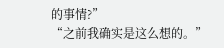的事情?”
“之前我确实是这么想的。”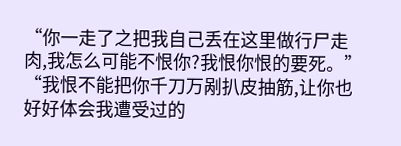“你一走了之把我自己丢在这里做行尸走肉,我怎么可能不恨你?我恨你恨的要死。”
“我恨不能把你千刀万剐扒皮抽筋,让你也好好体会我遭受过的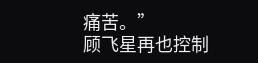痛苦。”
顾飞星再也控制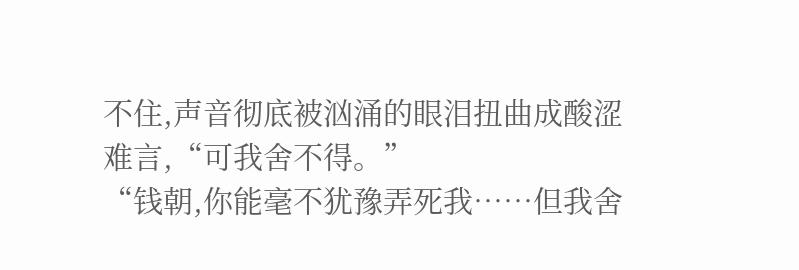不住,声音彻底被汹涌的眼泪扭曲成酸涩难言,“可我舍不得。”
“钱朝,你能毫不犹豫弄死我……但我舍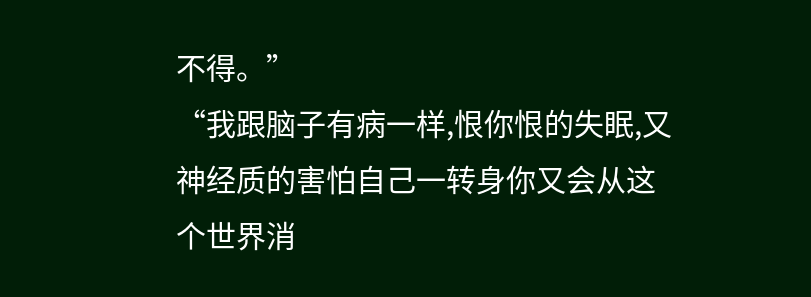不得。”
“我跟脑子有病一样,恨你恨的失眠,又神经质的害怕自己一转身你又会从这个世界消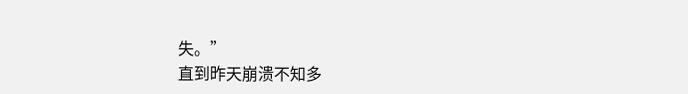失。”
直到昨天崩溃不知多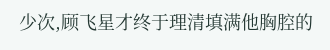少次,顾飞星才终于理清填满他胸腔的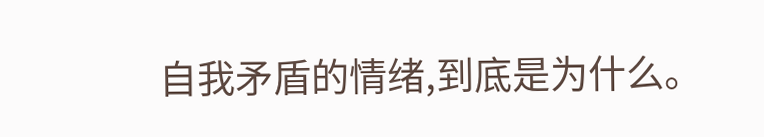自我矛盾的情绪,到底是为什么。